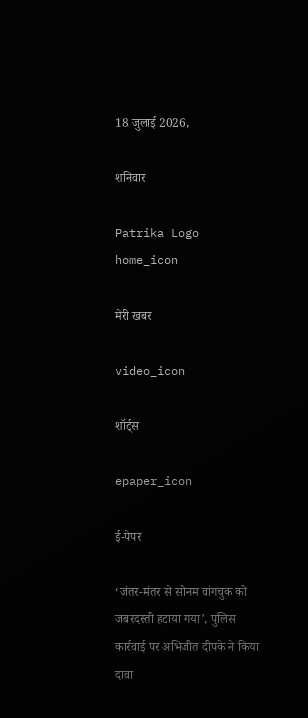18 जुलाई 2026,

शनिवार

Patrika Logo
home_icon

मेरी खबर

video_icon

शॉर्ट्स

epaper_icon

ई-पेपर

‘जंतर-मंतर से सोनम वांगचुक को जबरदस्ती हटाया गया’, पुलिस कार्रवाई पर अभिजीत दीपके ने किया दावा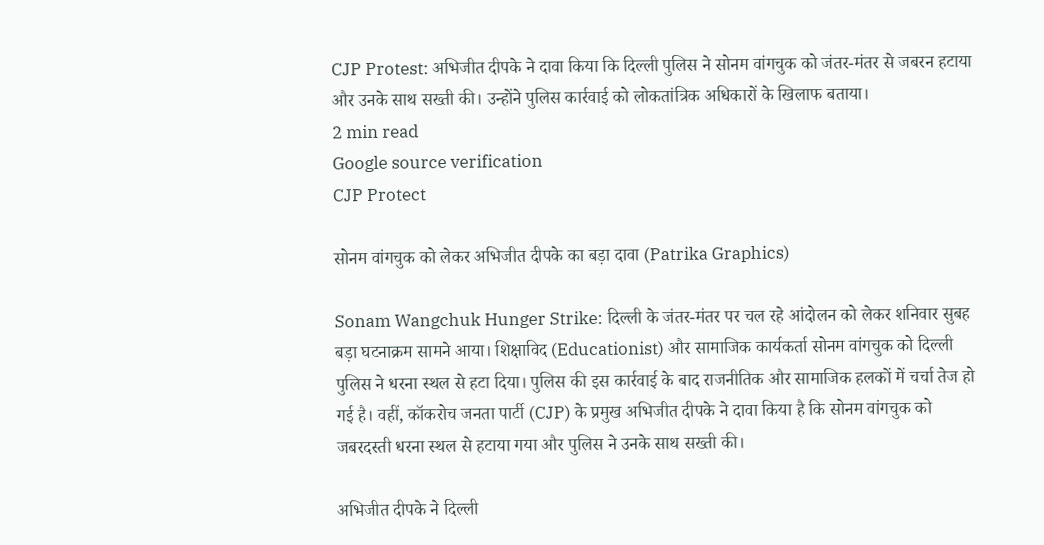CJP Protest: अभिजीत दीपके ने दावा किया कि दिल्ली पुलिस ने सोनम वांगचुक को जंतर-मंतर से जबरन हटाया और उनके साथ सख्ती की। उन्होंने पुलिस कार्रवाई को लोकतांत्रिक अधिकारों के खिलाफ बताया।
2 min read
Google source verification
CJP Protect

सोनम वांगचुक को लेकर अभिजीत दीपके का बड़ा दावा (Patrika Graphics)

Sonam Wangchuk Hunger Strike: दिल्ली के जंतर-मंतर पर चल रहे आंदोलन को लेकर शनिवार सुबह बड़ा घटनाक्रम सामने आया। शिक्षाविद (Educationist) और सामाजिक कार्यकर्ता सोनम वांगचुक को दिल्ली पुलिस ने धरना स्थल से हटा दिया। पुलिस की इस कार्रवाई के बाद राजनीतिक और सामाजिक हलकों में चर्चा तेज हो गई है। वहीं, कॉकरोच जनता पार्टी (CJP) के प्रमुख अभिजीत दीपके ने दावा किया है कि सोनम वांगचुक को जबरदस्ती धरना स्थल से हटाया गया और पुलिस ने उनके साथ सख्ती की।

अभिजीत दीपके ने दिल्ली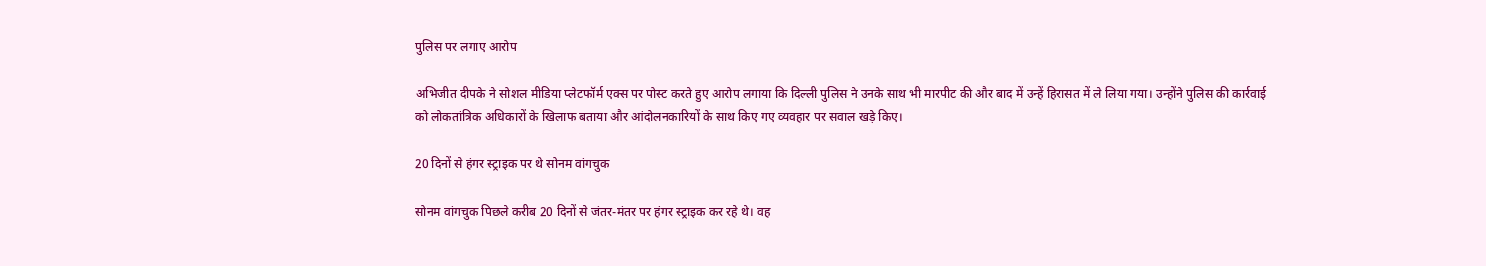पुलिस पर लगाए आरोप

अभिजीत दीपके ने सोशल मीडिया प्लेटफॉर्म एक्स पर पोस्ट करते हुए आरोप लगाया कि दिल्ली पुलिस ने उनके साथ भी मारपीट की और बाद में उन्हें हिरासत में ले लिया गया। उन्होंने पुलिस की कार्रवाई को लोकतांत्रिक अधिकारों के खिलाफ बताया और आंदोलनकारियों के साथ किए गए व्यवहार पर सवाल खड़े किए।

20 दिनों से हंगर स्ट्राइक पर थे सोनम वांगचुक

सोनम वांगचुक पिछले करीब 20 दिनों से जंतर-मंतर पर हंगर स्ट्राइक कर रहे थे। वह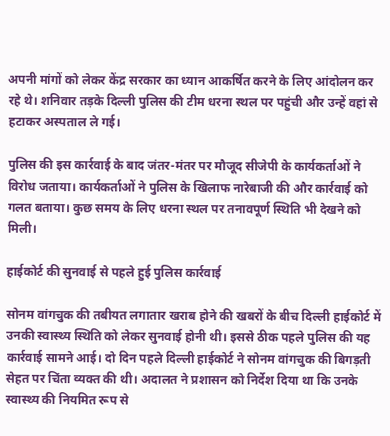अपनी मांगों को लेकर केंद्र सरकार का ध्यान आकर्षित करने के लिए आंदोलन कर रहे थे। शनिवार तड़के दिल्ली पुलिस की टीम धरना स्थल पर पहुंची और उन्हें वहां से हटाकर अस्पताल ले गई।

पुलिस की इस कार्रवाई के बाद जंतर-मंतर पर मौजूद सीजेपी के कार्यकर्ताओं ने विरोध जताया। कार्यकर्ताओं ने पुलिस के खिलाफ नारेबाजी की और कार्रवाई को गलत बताया। कुछ समय के लिए धरना स्थल पर तनावपूर्ण स्थिति भी देखने को मिली।

हाईकोर्ट की सुनवाई से पहले हुई पुलिस कार्रवाई

सोनम वांगचुक की तबीयत लगातार खराब होने की खबरों के बीच दिल्ली हाईकोर्ट में उनकी स्वास्थ्य स्थिति को लेकर सुनवाई होनी थी। इससे ठीक पहले पुलिस की यह कार्रवाई सामने आई। दो दिन पहले दिल्ली हाईकोर्ट ने सोनम वांगचुक की बिगड़ती सेहत पर चिंता व्यक्त की थी। अदालत ने प्रशासन को निर्देश दिया था कि उनके स्वास्थ्य की नियमित रूप से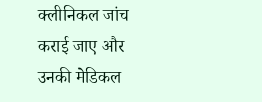क्लीनिकल जांच कराई जाए और उनकी मेडिकल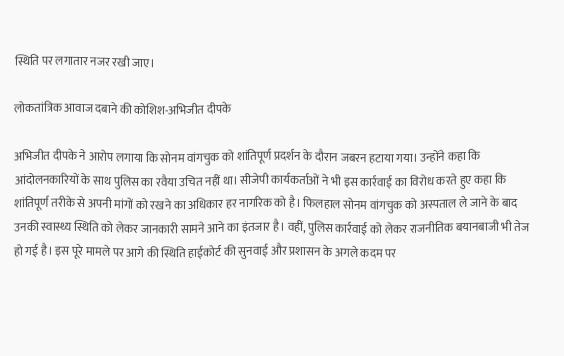स्थिति पर लगातार नजर रखी जाए।

लोकतांत्रिक आवाज दबाने की कोशिश-अभिजीत दीपके

अभिजीत दीपके ने आरोप लगाया कि सोनम वांगचुक को शांतिपूर्ण प्रदर्शन के दौरान जबरन हटाया गया। उन्होंने कहा कि आंदोलनकारियों के साथ पुलिस का रवैया उचित नहीं था। सीजेपी कार्यकर्ताओं ने भी इस कार्रवाई का विरोध करते हुए कहा कि शांतिपूर्ण तरीके से अपनी मांगों को रखने का अधिकार हर नागरिक को है। फिलहाल सोनम वांगचुक को अस्पताल ले जाने के बाद उनकी स्वास्थ्य स्थिति को लेकर जानकारी सामने आने का इंतजार है। वहीं, पुलिस कार्रवाई को लेकर राजनीतिक बयानबाजी भी तेज हो गई है। इस पूरे मामले पर आगे की स्थिति हाईकोर्ट की सुनवाई और प्रशासन के अगले कदम पर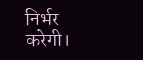निर्भर करेगी।